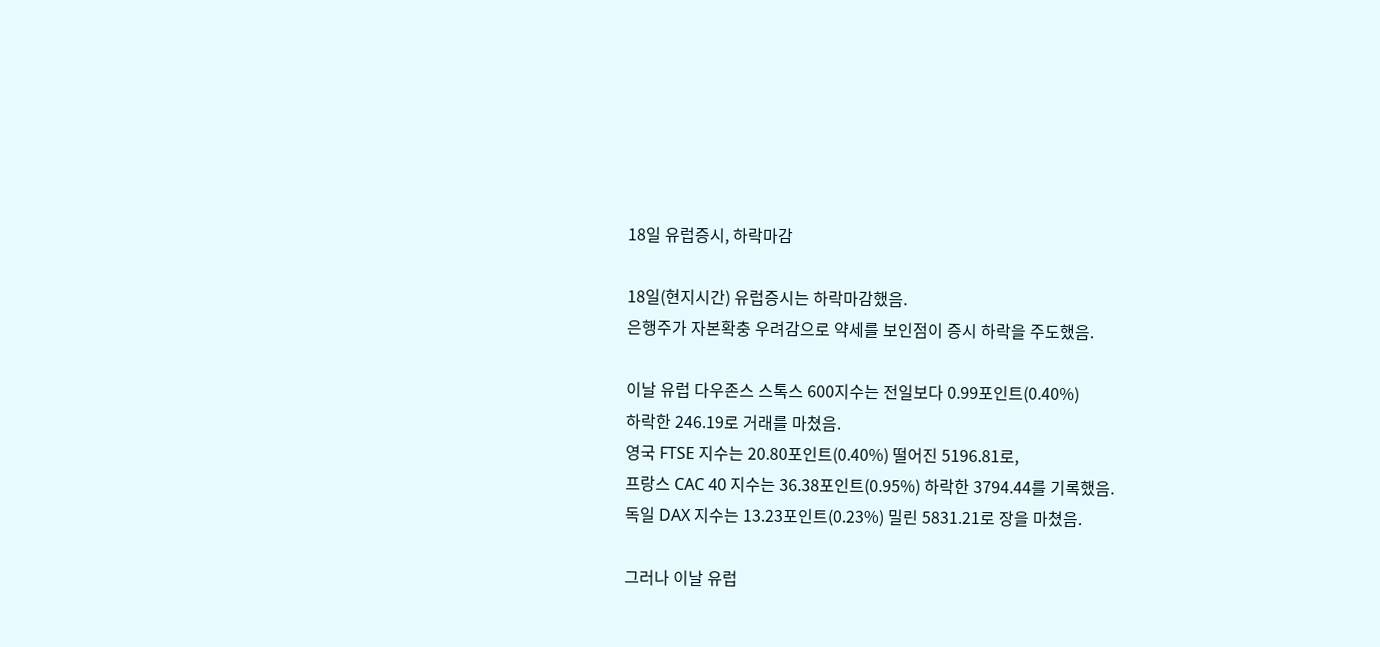18일 유럽증시, 하락마감

18일(현지시간) 유럽증시는 하락마감했음.
은행주가 자본확충 우려감으로 약세를 보인점이 증시 하락을 주도했음.

이날 유럽 다우존스 스톡스 600지수는 전일보다 0.99포인트(0.40%)
하락한 246.19로 거래를 마쳤음.
영국 FTSE 지수는 20.80포인트(0.40%) 떨어진 5196.81로,
프랑스 CAC 40 지수는 36.38포인트(0.95%) 하락한 3794.44를 기록했음.
독일 DAX 지수는 13.23포인트(0.23%) 밀린 5831.21로 장을 마쳤음.

그러나 이날 유럽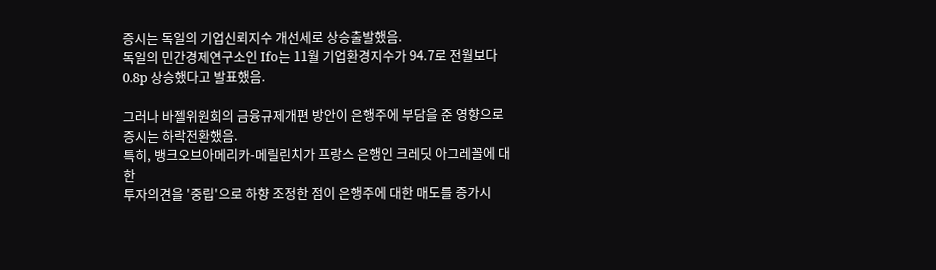증시는 독일의 기업신뢰지수 개선세로 상승출발했음.
독일의 민간경제연구소인 Ifo는 11월 기업환경지수가 94.7로 전월보다
0.8p 상승했다고 발표했음.

그러나 바젤위원회의 금융규제개편 방안이 은행주에 부담을 준 영향으로
증시는 하락전환했음.
특히, 뱅크오브아메리카-메릴린치가 프랑스 은행인 크레딧 아그레꼴에 대한
투자의견을 '중립'으로 하향 조정한 점이 은행주에 대한 매도를 증가시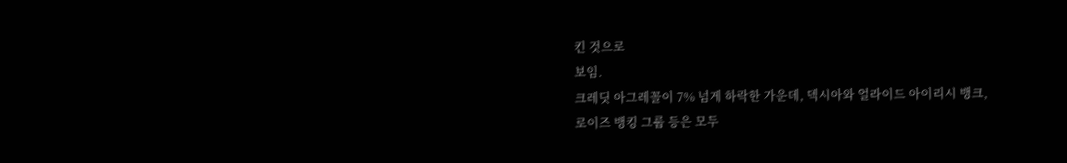킨 것으로
보임.
크레딧 아그레꼴이 7% 넘게 하락한 가운데, 덱시아와 얼라이드 아이리시 뱅크,
로이즈 뱅킹 그룹 등은 모두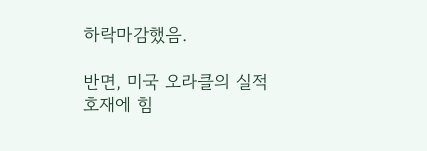하락마감했음.

반면, 미국 오라클의 실적호재에 힘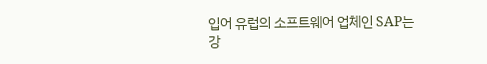입어 유럽의 소프트웨어 업체인 SAP는
강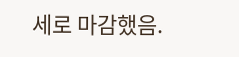세로 마감했음.